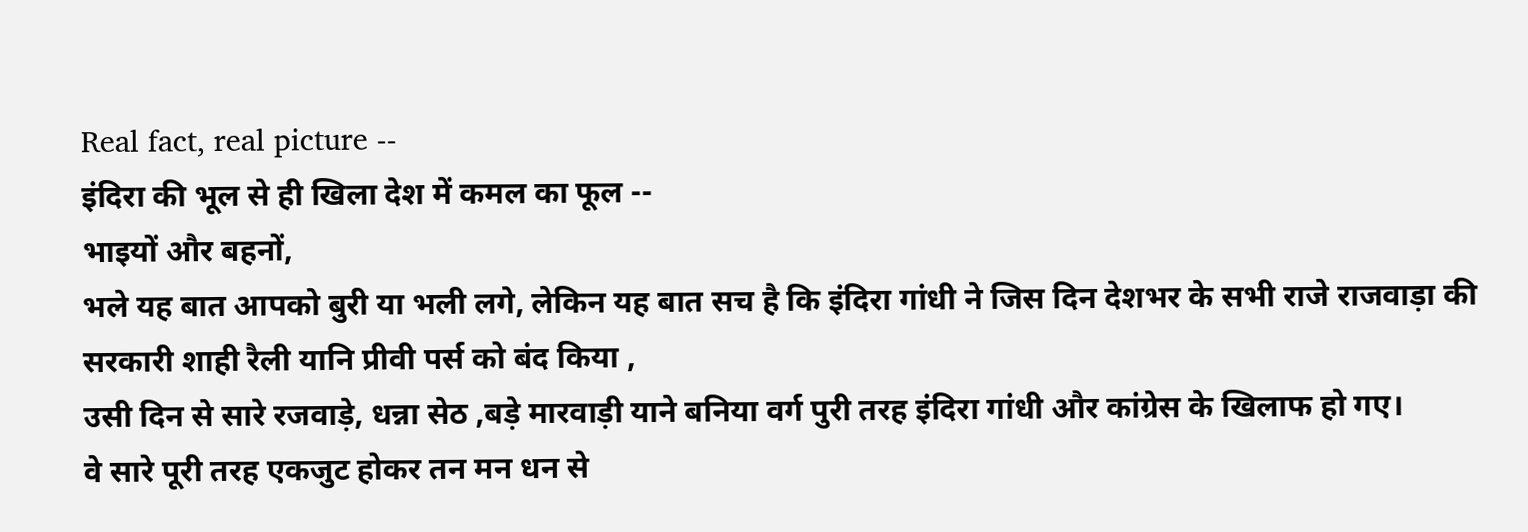Real fact, real picture --
इंदिरा की भूल से ही खिला देश में कमल का फूल --
भाइयों और बहनों,
भले यह बात आपको बुरी या भली लगे, लेकिन यह बात सच है कि इंदिरा गांधी ने जिस दिन देशभर के सभी राजे राजवाड़ा की सरकारी शाही रैली यानि प्रीवी पर्स को बंद किया ,
उसी दिन से सारे रजवाड़े, धन्ना सेठ ,बड़े मारवाड़ी याने बनिया वर्ग पुरी तरह इंदिरा गांधी और कांग्रेस के खिलाफ हो गए।
वे सारे पूरी तरह एकजुट होकर तन मन धन से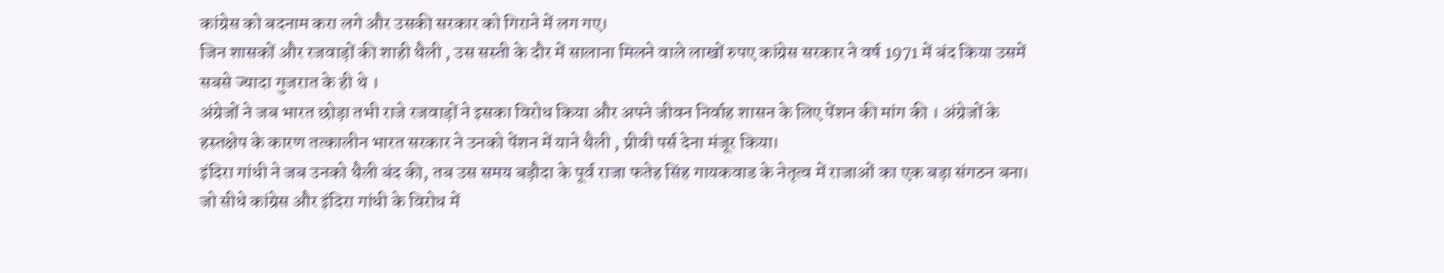कांग्रेस को बदनाम करा लगे और उसकी सरकार को गिराने में लग गए।
जिन शासकों और रजवाड़ों की शाही थैली , उस सस्ती के दौर में सालाना मिलने वाले लाखों रुपए कांग्रेस सरकार ने वर्ष 1971 में बंद किया उसमें सबसे ज्यादा गुजरात के ही थे ।
अंग्रेजों ने जब भारत छोड़ा तभी राजे रजवाड़ों ने इसका विरोध किया और अपने जीवन निर्वाह शासन के लिए पेंशन की मांग की । अंग्रेजों के हस्तक्षेप के कारण तत्कालीन भारत सरकार ने उनको पेंशन में याने थैली , प्रीवी पर्स देना मंजूर किया।
इंदिरा गांधी ने जब उनको थैली बंद की, तब उस समय बड़ौदा के पूर्व राजा फतेह सिंह गायकवाड के नेतृत्व में राजाओं का एक बड़ा संगठन बना। जो सीधे कांग्रेस और इंदिरा गांधी के विरोध में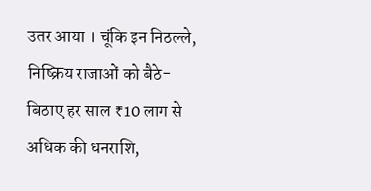उतर आया । चूंकि इन निठल्ले, निष्क्रिय राजाओं को बैठे-बिठाए हर साल ₹10 लाग से अधिक की धनराशि,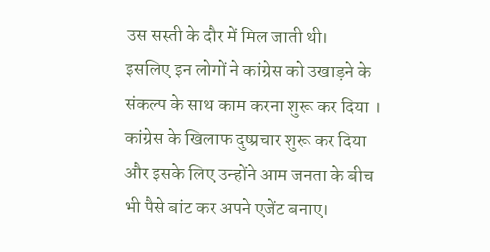उस सस्ती के दौर में मिल जाती थी।
इसलिए इन लोगों ने कांग्रेस को उखाड़ने के संकल्प के साथ काम करना शुरू कर दिया । कांग्रेस के खिलाफ दुष्प्रचार शुरू कर दिया और इसके लिए उन्होंने आम जनता के बीच भी पैसे बांट कर अपने एजेंट बनाए।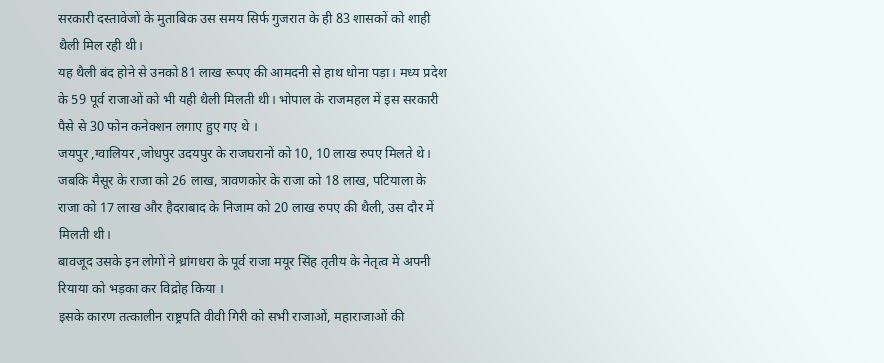सरकारी दस्तावेजों के मुताबिक उस समय सिर्फ गुजरात के ही 83 शासकों को शाही थैली मिल रही थी।
यह थैली बंद होने से उनको 81 लाख रूपए की आमदनी से हाथ धोना पड़ा। मध्य प्रदेश के 59 पूर्व राजाओं को भी यही थैली मिलती थी। भोपाल के राजमहल में इस सरकारी पैसे से 30 फोन कनेक्शन लगाए हुए गए थे ।
जयपुर ,ग्वालियर ,जोधपुर उदयपुर के राजघरानों को 10, 10 लाख रुपए मिलते थे। जबकि मैसूर के राजा को 26 लाख, त्रावणकोर के राजा को 18 लाख, पटियाला के राजा को 17 लाख और हैदराबाद के निजाम को 20 लाख रुपए की थैली, उस दौर में मिलती थी।
बावजूद उसके इन लोगों ने ध्रांगधरा के पूर्व राजा मयूर सिंह तृतीय के नेतृत्व में अपनी रियाया को भड़का कर विद्रोह किया ।
इसके कारण तत्कालीन राष्ट्रपति वीवी गिरी को सभी राजाओं, महाराजाओं की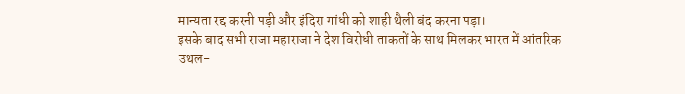मान्यता रद्द करनी पड़ी और इंदिरा गांधी को शाही थैली बंद करना पड़ा।
इसके बाद सभी राजा महाराजा ने देश विरोधी ताकतों के साथ मिलकर भारत में आंतरिक उथल-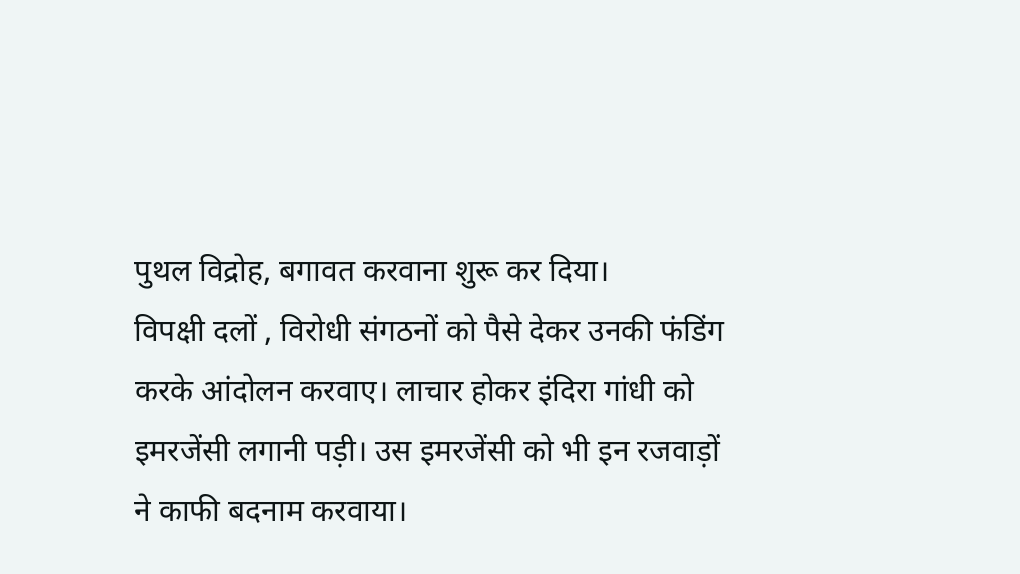पुथल विद्रोह, बगावत करवाना शुरू कर दिया।
विपक्षी दलों , विरोधी संगठनों को पैसे देकर उनकी फंडिंग करके आंदोलन करवाए। लाचार होकर इंदिरा गांधी को इमरजेंसी लगानी पड़ी। उस इमरजेंसी को भी इन रजवाड़ों ने काफी बदनाम करवाया।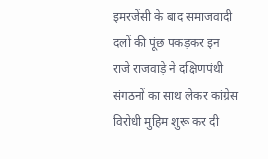इमरजेंसी के बाद समाजवादी दलों की पूंछ पकड़कर इन राजे राजवाड़े ने दक्षिणपंथी संगठनों का साथ लेकर कांग्रेस विरोधी मुहिम शुरू कर दी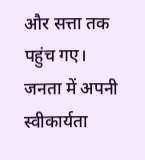और सत्ता तक पहुंच गए।
जनता में अपनी स्वीकार्यता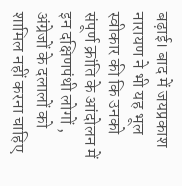बढ़ाई। बाद में जयप्रकाश नारायण ने भी यह भूल स्वीकार की कि उनको संपूर्ण क्रांति के आंदोलन में इन दक्षिणपंथी लोगों , अंग्रेजों के दलालों को शामिल नहीं करना चाहिए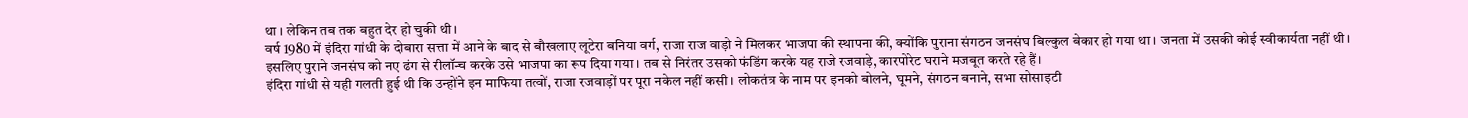था । लेकिन तब तक बहुत देर हो चुकी थी।
वर्ष 1980 में इंदिरा गांधी के दोबारा सत्ता में आने के बाद से बौखलाए लूटेरा बनिया वर्ग, राजा राज वाड़ो ने मिलकर भाजपा की स्थापना की, क्योंकि पुराना संगठन जनसंघ बिल्कुल बेकार हो गया था । जनता में उसकी कोई स्वीकार्यता नहीं थी।
इसलिए पुराने जनसंघ को नए ढंग से रीलॉन्च करके उसे भाजपा का रूप दिया गया। तब से निरंतर उसको फंडिंग करके यह राजे रजवाड़े, कारपोरेट घराने मजबूत करते रहे हैं।
इंदिरा गांधी से यही गलती हुई थी कि उन्होंने इन माफिया तत्वों, राजा रजवाड़ों पर पूरा नकेल नहीं कसी। लोकतंत्र के नाम पर इनको बोलने, घूमने, संगठन बनाने, सभा सोसाइटी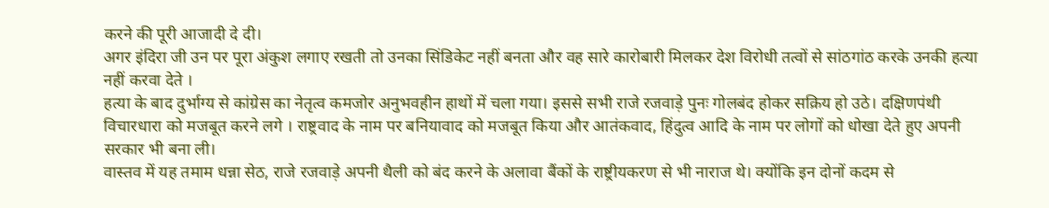करने की पूरी आजादी दे दी।
अगर इंदिरा जी उन पर पूरा अंकुश लगाए रखती तो उनका सिंडिकेट नहीं बनता और वह सारे कारोबारी मिलकर देश विरोधी तत्वों से सांठगांठ करके उनकी हत्या नहीं करवा देते ।
हत्या के बाद दुर्भाग्य से कांग्रेस का नेतृत्व कमजोर अनुभवहीन हाथों में चला गया। इससे सभी राजे रजवाड़े पुनः गोलबंद होकर सक्रिय हो उठे। दक्षिणपंथी विचारधारा को मजबूत करने लगे । राष्ट्रवाद के नाम पर बनियावाद को मजबूत किया और आतंकवाद, हिंदुत्व आदि के नाम पर लोगों को धोखा देते हुए अपनी सरकार भी बना ली।
वास्तव में यह तमाम धन्ना सेठ, राजे रजवाड़े अपनी थैली को बंद करने के अलावा बैंकों के राष्ट्रीयकरण से भी नाराज थे। क्योंकि इन दोनों कदम से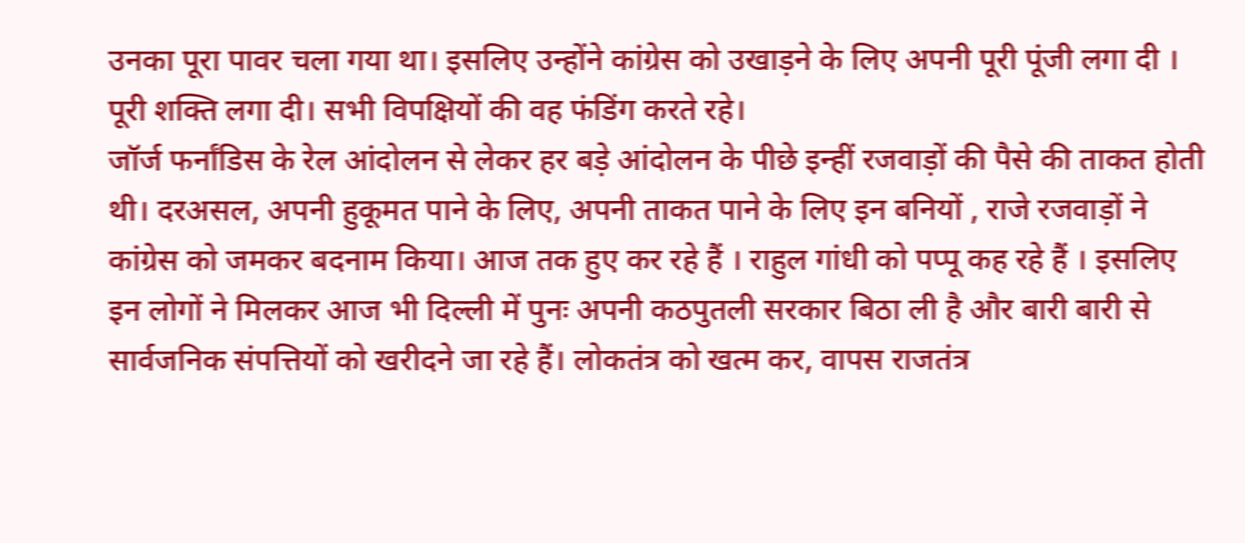उनका पूरा पावर चला गया था। इसलिए उन्होंने कांग्रेस को उखाड़ने के लिए अपनी पूरी पूंजी लगा दी । पूरी शक्ति लगा दी। सभी विपक्षियों की वह फंडिंग करते रहे।
जॉर्ज फर्नांडिस के रेल आंदोलन से लेकर हर बड़े आंदोलन के पीछे इन्हीं रजवाड़ों की पैसे की ताकत होती थी। दरअसल, अपनी हुकूमत पाने के लिए, अपनी ताकत पाने के लिए इन बनियों , राजे रजवाड़ों ने कांग्रेस को जमकर बदनाम किया। आज तक हुए कर रहे हैं । राहुल गांधी को पप्पू कह रहे हैं । इसलिए इन लोगों ने मिलकर आज भी दिल्ली में पुनः अपनी कठपुतली सरकार बिठा ली है और बारी बारी से सार्वजनिक संपत्तियों को खरीदने जा रहे हैं। लोकतंत्र को खत्म कर, वापस राजतंत्र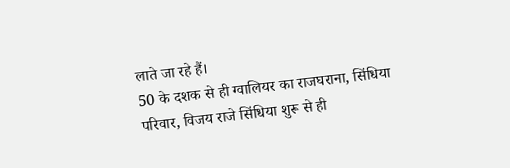लाते जा रहे हैं।
50 के दशक से ही ग्वालियर का राजघराना, सिंधिया परिवार, विजय राजे सिंधिया शुरू से ही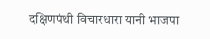दक्षिणपंथी विचारधारा यानी भाजपा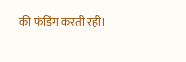की फंडिंग करती रही।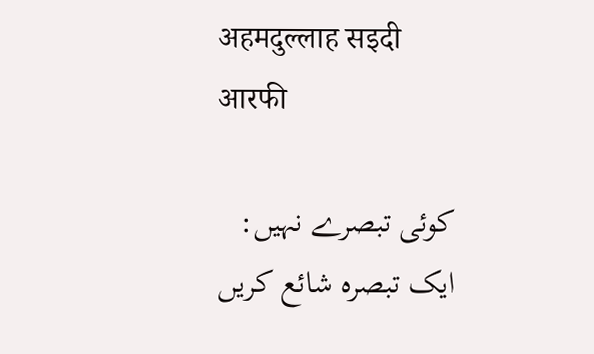अहमदुल्लाह सइदी आरफी

کوئی تبصرے نہیں:
ایک تبصرہ شائع کریں